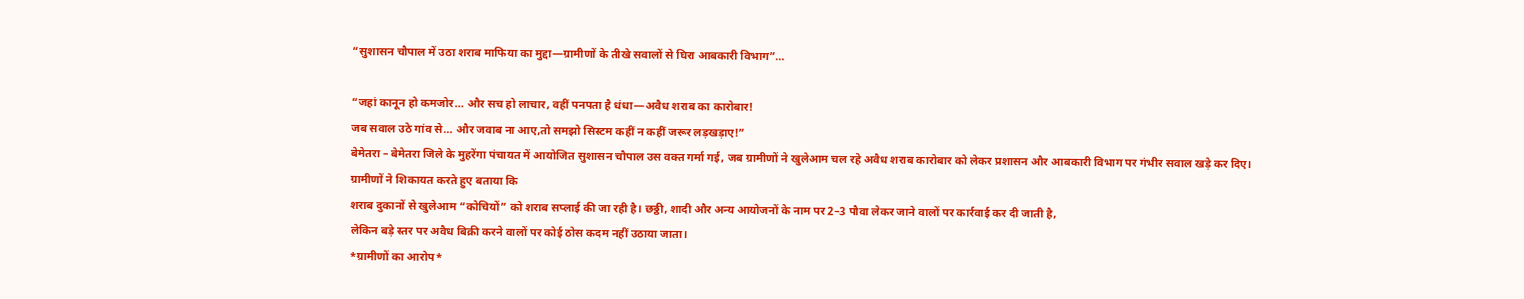“सुशासन चौपाल में उठा शराब माफिया का मुद्दा—ग्रामीणों के तीखे सवालों से घिरा आबकारी विभाग”…

“जहां कानून हो कमजोर… और सच हो लाचार, वहीं पनपता है धंधा—अवैध शराब का कारोबार!
जब सवाल उठे गांव से… और जवाब ना आए,तो समझो सिस्टम कहीं न कहीं जरूर लड़खड़ाए!”
बेमेतरा – बेमेतरा जिले के मुहरेंगा पंचायत में आयोजित सुशासन चौपाल उस वक्त गर्मा गई, जब ग्रामीणों ने खुलेआम चल रहे अवैध शराब कारोबार को लेकर प्रशासन और आबकारी विभाग पर गंभीर सवाल खड़े कर दिए।
ग्रामीणों ने शिकायत करते हुए बताया कि
शराब दुकानों से खुलेआम “कोचियों” को शराब सप्लाई की जा रही है। छठ्ठी, शादी और अन्य आयोजनों के नाम पर 2–3 पौवा लेकर जाने वालों पर कार्रवाई कर दी जाती है,
लेकिन बड़े स्तर पर अवैध बिक्री करने वालों पर कोई ठोस कदम नहीं उठाया जाता।
*ग्रामीणों का आरोप*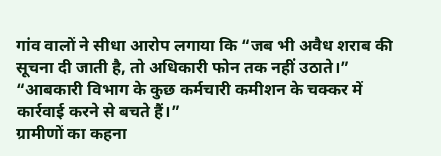गांव वालों ने सीधा आरोप लगाया कि “जब भी अवैध शराब की सूचना दी जाती है, तो अधिकारी फोन तक नहीं उठाते।” “आबकारी विभाग के कुछ कर्मचारी कमीशन के चक्कर में कार्रवाई करने से बचते हैं।”
ग्रामीणों का कहना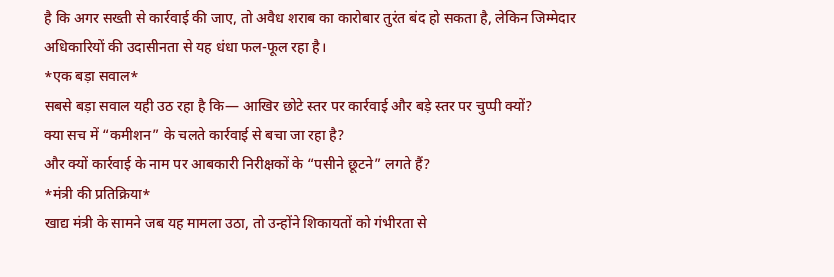है कि अगर सख्ती से कार्रवाई की जाए, तो अवैध शराब का कारोबार तुरंत बंद हो सकता है, लेकिन जिम्मेदार अधिकारियों की उदासीनता से यह धंधा फल-फूल रहा है।
*एक बड़ा सवाल*
सबसे बड़ा सवाल यही उठ रहा है कि— आखिर छोटे स्तर पर कार्रवाई और बड़े स्तर पर चुप्पी क्यों?
क्या सच में “कमीशन” के चलते कार्रवाई से बचा जा रहा है?
और क्यों कार्रवाई के नाम पर आबकारी निरीक्षकों के “पसीने छूटने” लगते हैं?
*मंत्री की प्रतिक्रिया*
खाद्य मंत्री के सामने जब यह मामला उठा, तो उन्होंने शिकायतों को गंभीरता से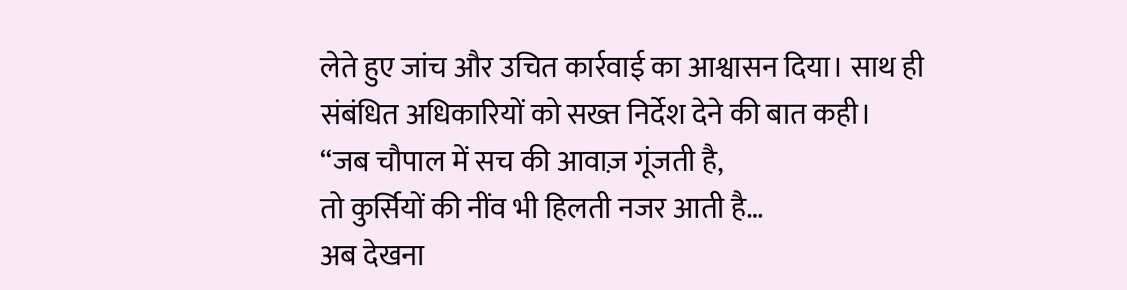लेते हुए जांच और उचित कार्रवाई का आश्वासन दिया। साथ ही संबंधित अधिकारियों को सख्त निर्देश देने की बात कही।
“जब चौपाल में सच की आवाज़ गूंजती है,
तो कुर्सियों की नींव भी हिलती नजर आती है…
अब देखना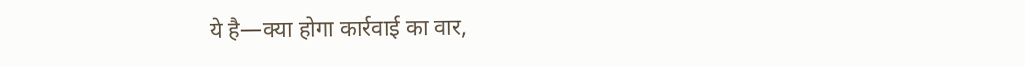ये है—क्या होगा कार्रवाई का वार,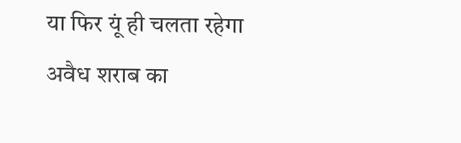या फिर यूं ही चलता रहेगा अवैध शराब का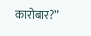कारोबार?”